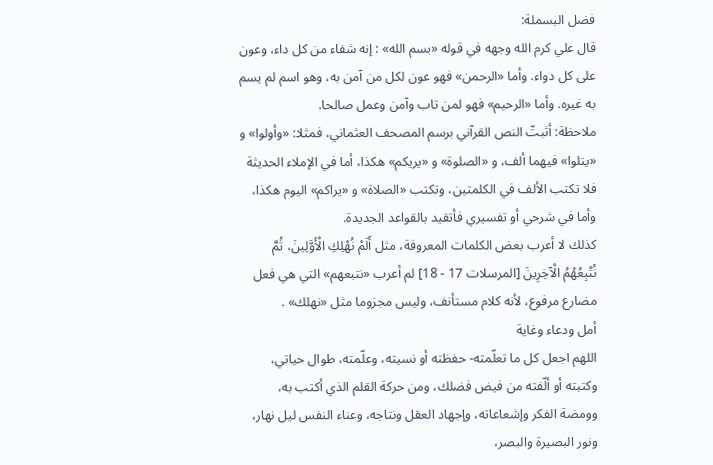فضل البسملة:
قال علي كرم الله وجهه في قوله «بسم الله» : إنه شفاء من كل داء، وعون على كل دواء. وأما «الرحمن» فهو عون لكل من آمن به، وهو اسم لم يسم به غيره. وأما «الرحيم» فهو لمن تاب وآمن وعمل صالحا.
ملاحظة: أثبتّ النص القرآني برسم المصحف العثماني، فمثلا: «وأولوا» و «يتلوا» فيهما ألف، و «الصلوة» و «يريكم» هكذا، أما في الإملاء الحديثة فلا تكتب الألف في الكلمتين، وتكتب «الصلاة» و «يراكم» اليوم هكذا، وأما في شرحي أو تفسيري فأتقيد بالقواعد الجديدة.
كذلك لا أعرب بعض الكلمات المعروفة، مثل أَلَمْ نُهْلِكِ الْأَوَّلِينَ، ثُمَّ نُتْبِعُهُمُ الْآخِرِينَ [المرسلات 17 - 18] لم أعرب «نتبعهم» التي هي فعل مضارع مرفوع، لأنه كلام مستأنف، وليس مجزوما مثل «نهلك» .
أمل ودعاء وغاية
اللهم اجعل كل ما تعلّمته- حفظته أو نسيته، وعلّمته، طوال حياتي، وكتبته أو ألّفته من فيض فضلك، ومن حركة القلم الذي أكتب به، وومضة الفكر وإشعاعاته، وإجهاد العقل ونتاجه، وعناء النفس ليل نهار، ونور البصيرة والبصر،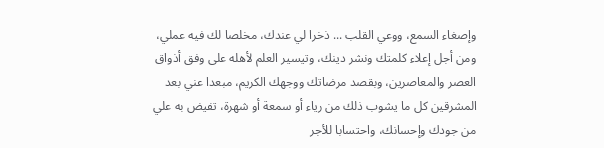وإصغاء السمع، ووعي القلب ... ذخرا لي عندك، مخلصا لك فيه عملي، ومن أجل إعلاء كلمتك ونشر دينك، وتيسير العلم لأهله على وفق أذواق العصر والمعاصرين، وبقصد مرضاتك ووجهك الكريم، مبعدا عني بعد المشرقين كل ما يشوب ذلك من رياء أو سمعة أو شهرة، تفيض به علي من جودك وإحسانك، واحتسابا للأجر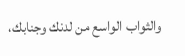والثواب الواسع من لدنك وجنابك،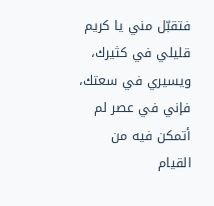فتقبّل مني يا كريم قليلي في كثيرك، ويسيري في سعتك، فإني في عصر لم أتمكن فيه من القيام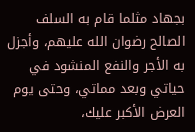بجهاد مثلما قام به السلف الصالح رضوان الله عليهم، وأجزل به الأجر والنفع المنشود في حياتي وبعد مماتي، وحتى يوم العرض الأكبر عليك،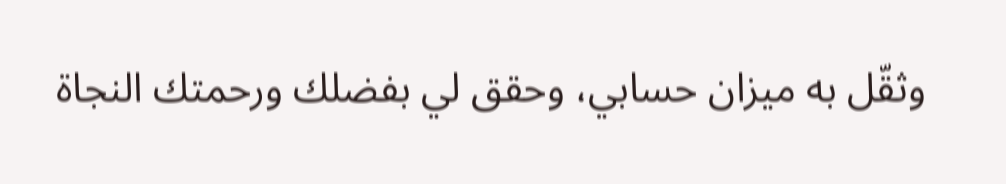وثقّل به ميزان حسابي، وحقق لي بفضلك ورحمتك النجاة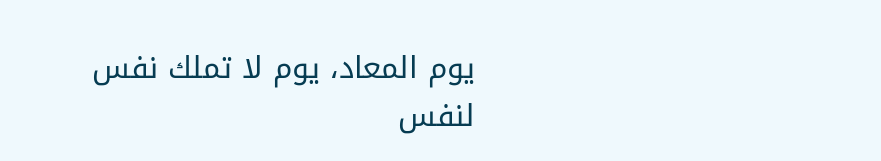يوم المعاد، يوم لا تملك نفس لنفس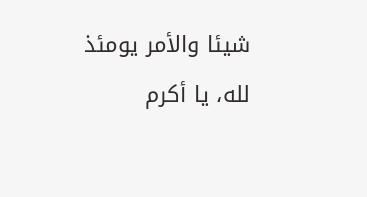شيئا والأمر يومئذ لله، يا أكرم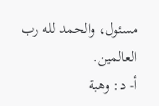مسئول، والحمد لله رب العالمين.
أ- د: وهبة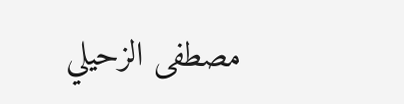مصطفى الزحيلي